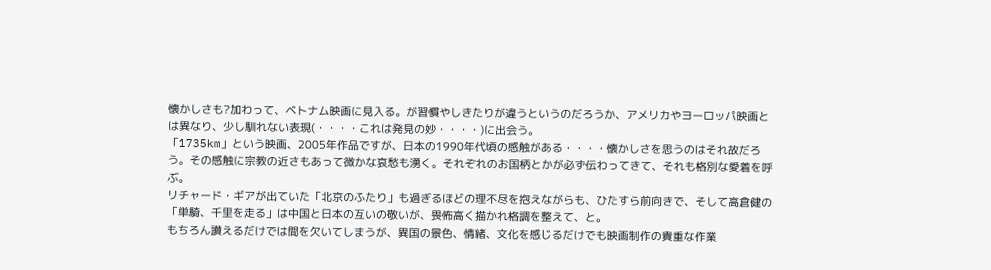懐かしさも?加わって、ベトナム映画に見入る。が習慣やしきたりが違うというのだろうか、アメリカやヨーロッパ映画とは異なり、少し馴れない表現(・・・・これは発見の妙・・・・)に出会う。
「1735km」という映画、2005年作品ですが、日本の1990年代頃の感触がある・・・・懐かしさを思うのはそれ故だろう。その感触に宗教の近さもあって微かな哀愁も湧く。それぞれのお国柄とかが必ず伝わってきて、それも格別な愛着を呼ぶ。
リチャード・ギアが出ていた「北京のふたり」も過ぎるほどの理不尽を抱えながらも、ひたすら前向きで、そして高倉健の「単騎、千里を走る」は中国と日本の互いの敬いが、畏怖高く描かれ格調を整えて、と。
もちろん讃えるだけでは間を欠いてしまうが、異国の景色、情緒、文化を感じるだけでも映画制作の貴重な作業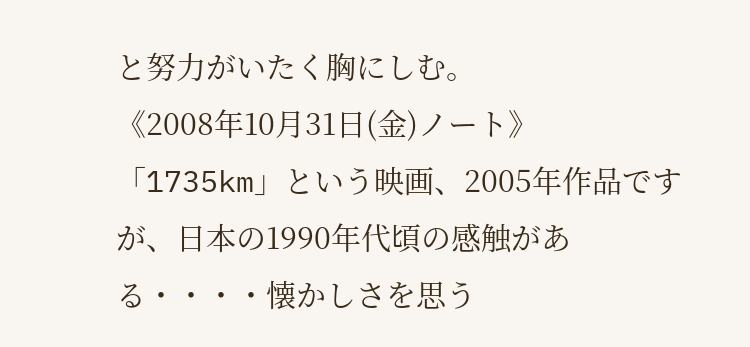と努力がいたく胸にしむ。
《2008年10月31日(金)ノート》
「1735km」という映画、2005年作品ですが、日本の1990年代頃の感触がある・・・・懐かしさを思う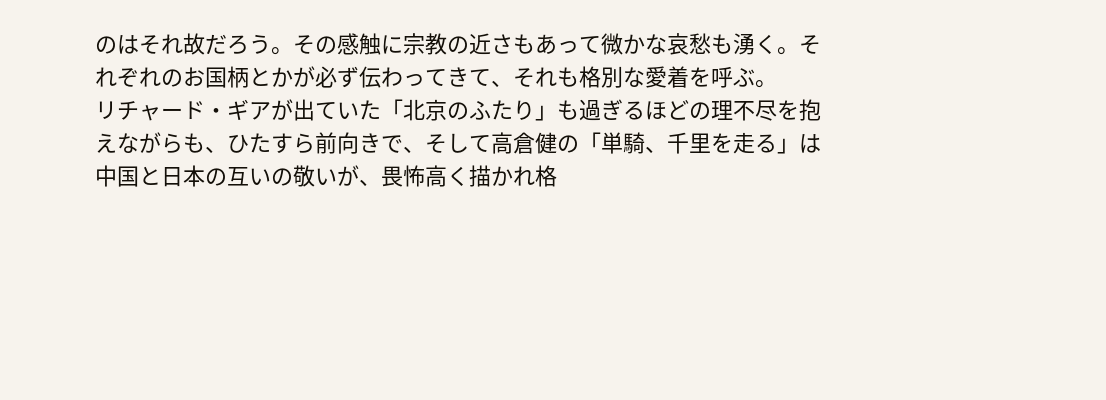のはそれ故だろう。その感触に宗教の近さもあって微かな哀愁も湧く。それぞれのお国柄とかが必ず伝わってきて、それも格別な愛着を呼ぶ。
リチャード・ギアが出ていた「北京のふたり」も過ぎるほどの理不尽を抱えながらも、ひたすら前向きで、そして高倉健の「単騎、千里を走る」は中国と日本の互いの敬いが、畏怖高く描かれ格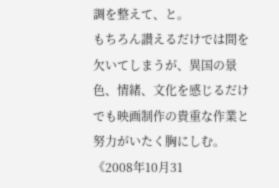調を整えて、と。
もちろん讃えるだけでは間を欠いてしまうが、異国の景色、情緒、文化を感じるだけでも映画制作の貴重な作業と努力がいたく胸にしむ。
《2008年10月31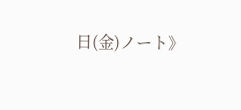日(金)ノート》